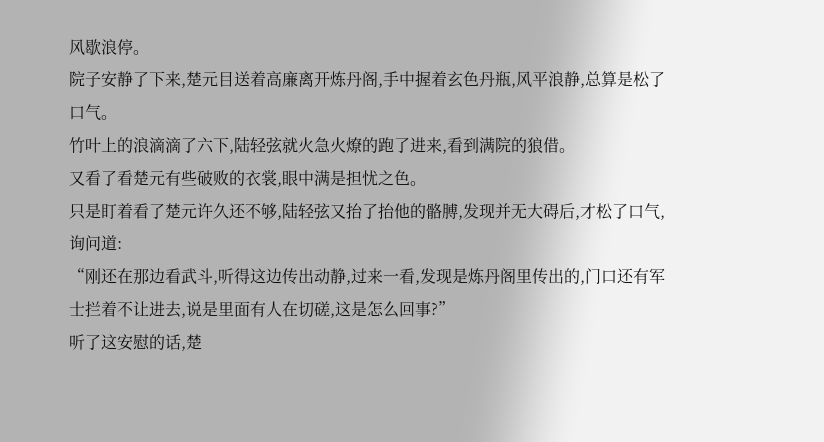风歇浪停。
院子安静了下来,楚元目送着高廉离开炼丹阁,手中握着玄色丹瓶,风平浪静,总算是松了口气。
竹叶上的浪滴滴了六下,陆轻弦就火急火燎的跑了进来,看到满院的狼借。
又看了看楚元有些破败的衣裳,眼中满是担忧之色。
只是盯着看了楚元许久还不够,陆轻弦又抬了抬他的骼膊,发现并无大碍后,才松了口气,询问道:
“刚还在那边看武斗,听得这边传出动静,过来一看,发现是炼丹阁里传出的,门口还有军士拦着不让进去,说是里面有人在切磋,这是怎么回事?”
听了这安慰的话,楚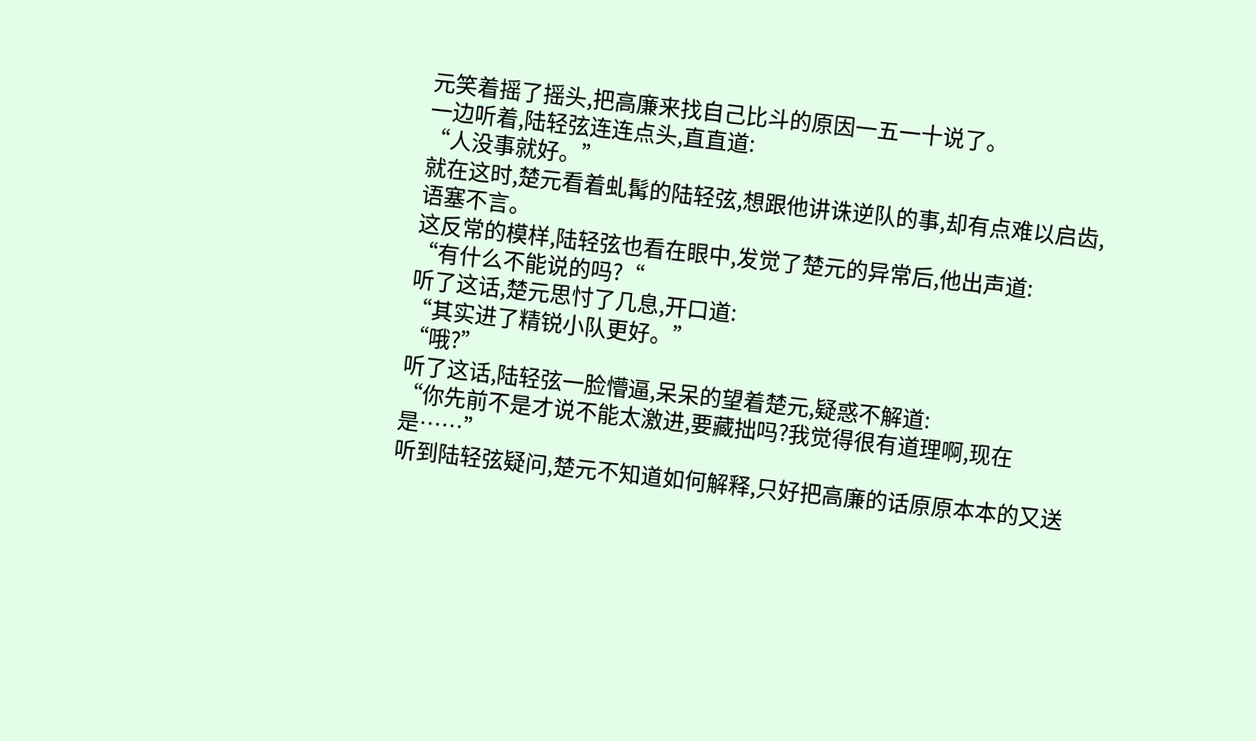元笑着摇了摇头,把高廉来找自己比斗的原因一五一十说了。
一边听着,陆轻弦连连点头,直直道:
“人没事就好。”
就在这时,楚元看着虬髯的陆轻弦,想跟他讲诛逆队的事,却有点难以启齿,语塞不言。
这反常的模样,陆轻弦也看在眼中,发觉了楚元的异常后,他出声道:
“有什么不能说的吗?“
听了这话,楚元思忖了几息,开口道:
“其实进了精锐小队更好。”
“哦?”
听了这话,陆轻弦一脸懵逼,呆呆的望着楚元,疑惑不解道:
“你先前不是才说不能太激进,要藏拙吗?我觉得很有道理啊,现在是……”
听到陆轻弦疑问,楚元不知道如何解释,只好把高廉的话原原本本的又送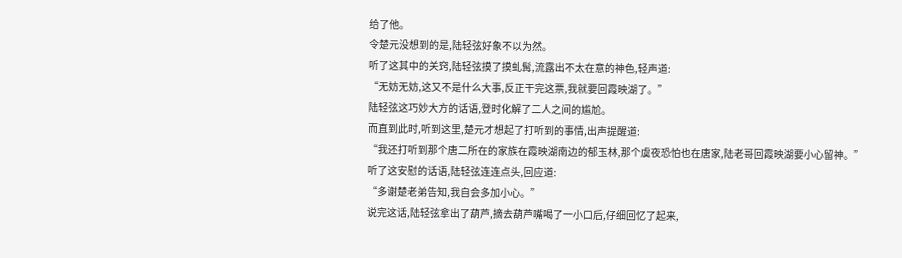给了他。
令楚元没想到的是,陆轻弦好象不以为然。
听了这其中的关窍,陆轻弦摸了摸虬髯,流露出不太在意的神色,轻声道:
“无妨无妨,这又不是什么大事,反正干完这票,我就要回霞映湖了。”
陆轻弦这巧妙大方的话语,登时化解了二人之间的尴尬。
而直到此时,听到这里,楚元才想起了打听到的事情,出声提醒道:
“我还打听到那个唐二所在的家族在霞映湖南边的郁玉林,那个虞夜恐怕也在唐家,陆老哥回霞映湖要小心留神。”
听了这安慰的话语,陆轻弦连连点头,回应道:
“多谢楚老弟告知,我自会多加小心。”
说完这话,陆轻弦拿出了葫芦,摘去葫芦嘴喝了一小口后,仔细回忆了起来,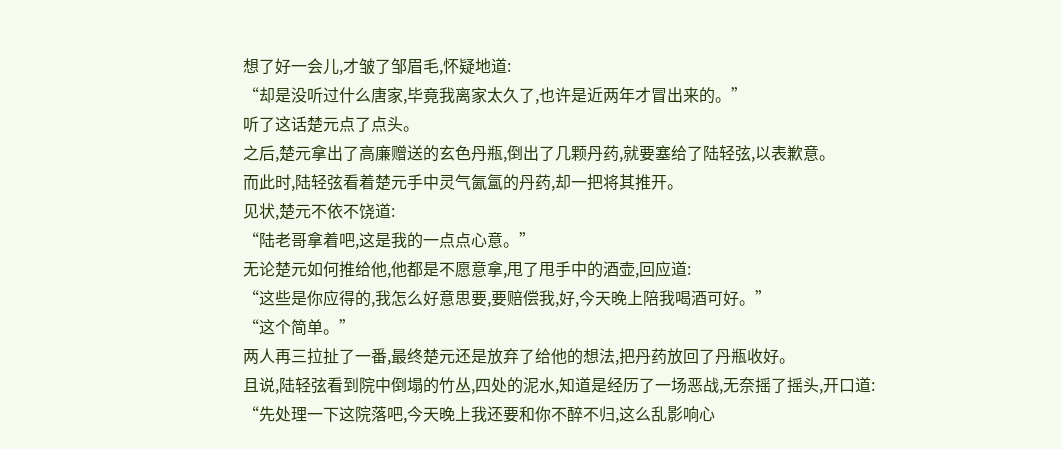想了好一会儿,才皱了邹眉毛,怀疑地道:
“却是没听过什么唐家,毕竟我离家太久了,也许是近两年才冒出来的。”
听了这话楚元点了点头。
之后,楚元拿出了高廉赠送的玄色丹瓶,倒出了几颗丹药,就要塞给了陆轻弦,以表歉意。
而此时,陆轻弦看着楚元手中灵气氤氲的丹药,却一把将其推开。
见状,楚元不依不饶道:
“陆老哥拿着吧,这是我的一点点心意。”
无论楚元如何推给他,他都是不愿意拿,甩了甩手中的酒壶,回应道:
“这些是你应得的,我怎么好意思要,要赔偿我,好,今天晚上陪我喝酒可好。”
“这个简单。”
两人再三拉扯了一番,最终楚元还是放弃了给他的想法,把丹药放回了丹瓶收好。
且说,陆轻弦看到院中倒塌的竹丛,四处的泥水,知道是经历了一场恶战,无奈摇了摇头,开口道:
“先处理一下这院落吧,今天晚上我还要和你不醉不归,这么乱影响心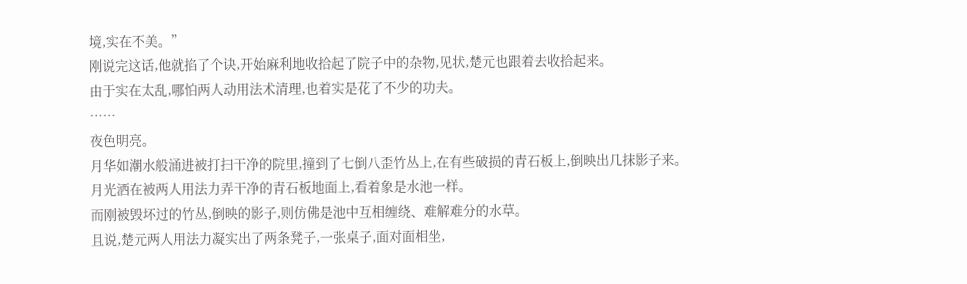境,实在不美。”
刚说完这话,他就掐了个诀,开始麻利地收拾起了院子中的杂物,见状,楚元也跟着去收拾起来。
由于实在太乱,哪怕两人动用法术清理,也着实是花了不少的功夫。
……
夜色明亮。
月华如潮水般涌进被打扫干净的院里,撞到了七倒八歪竹丛上,在有些破损的青石板上,倒映出几抹影子来。
月光洒在被两人用法力弄干净的青石板地面上,看着象是水池一样。
而刚被毁坏过的竹丛,倒映的影子,则仿佛是池中互相缠绕、难解难分的水草。
且说,楚元两人用法力凝实出了两条凳子,一张桌子,面对面相坐,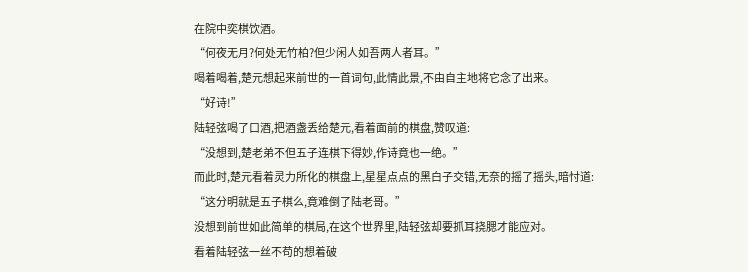在院中奕棋饮酒。
“何夜无月?何处无竹柏?但少闲人如吾两人者耳。”
喝着喝着,楚元想起来前世的一首词句,此情此景,不由自主地将它念了出来。
“好诗!”
陆轻弦喝了口酒,把酒盏丢给楚元,看着面前的棋盘,赞叹道:
“没想到,楚老弟不但五子连棋下得妙,作诗竟也一绝。”
而此时,楚元看着灵力所化的棋盘上,星星点点的黑白子交错,无奈的摇了摇头,暗忖道:
“这分明就是五子棋么,竟难倒了陆老哥。”
没想到前世如此简单的棋局,在这个世界里,陆轻弦却要抓耳挠腮才能应对。
看着陆轻弦一丝不苟的想着破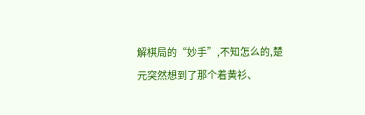解棋局的“妙手”,不知怎么的,楚元突然想到了那个着黄衫、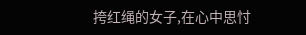挎红绳的女子,在心中思忖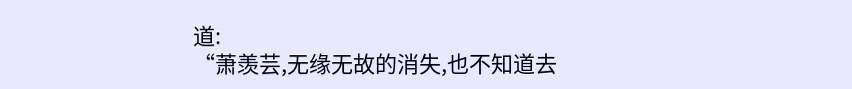道:
“萧羡芸,无缘无故的消失,也不知道去